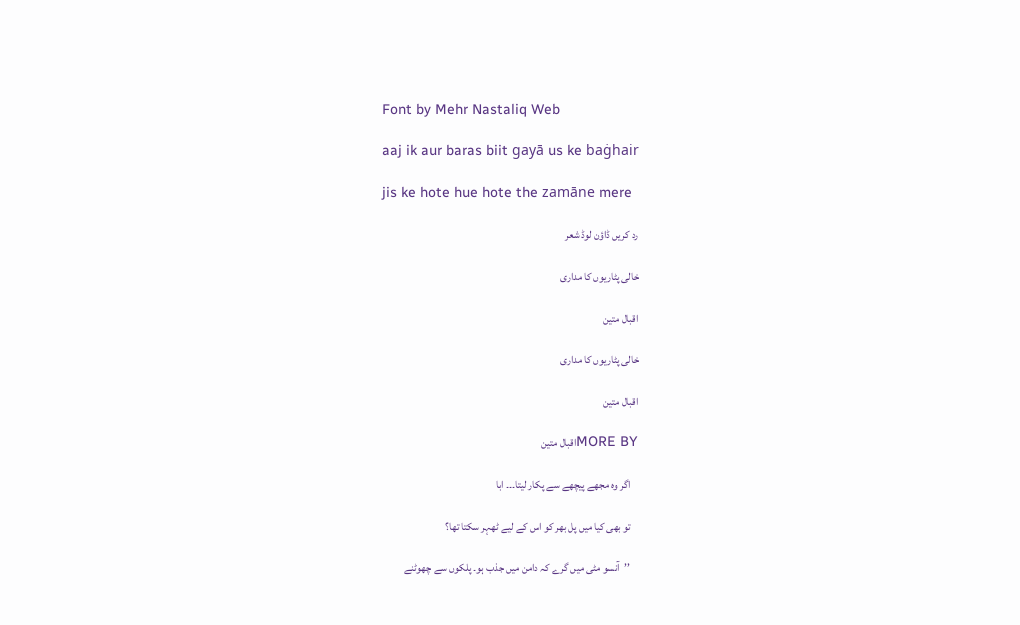Font by Mehr Nastaliq Web

aaj ik aur baras biit gayā us ke baġhair

jis ke hote hue hote the zamāne mere

رد کریں ڈاؤن لوڈ شعر

خالی پٹاریوں کا مداری

اقبال متین

خالی پٹاریوں کا مداری

اقبال متین

MORE BYاقبال متین

    اگر وہ مجھے پیچھے سے پکار لیتا۔۔۔ ابا

    تو بھی کیا میں پل بھر کو اس کے لیے ٹھہر سکتا تھا؟

    ’’آنسو مٹی میں گرے کہ دامن میں جذب ہو۔ پلکوں سے چھوٹنے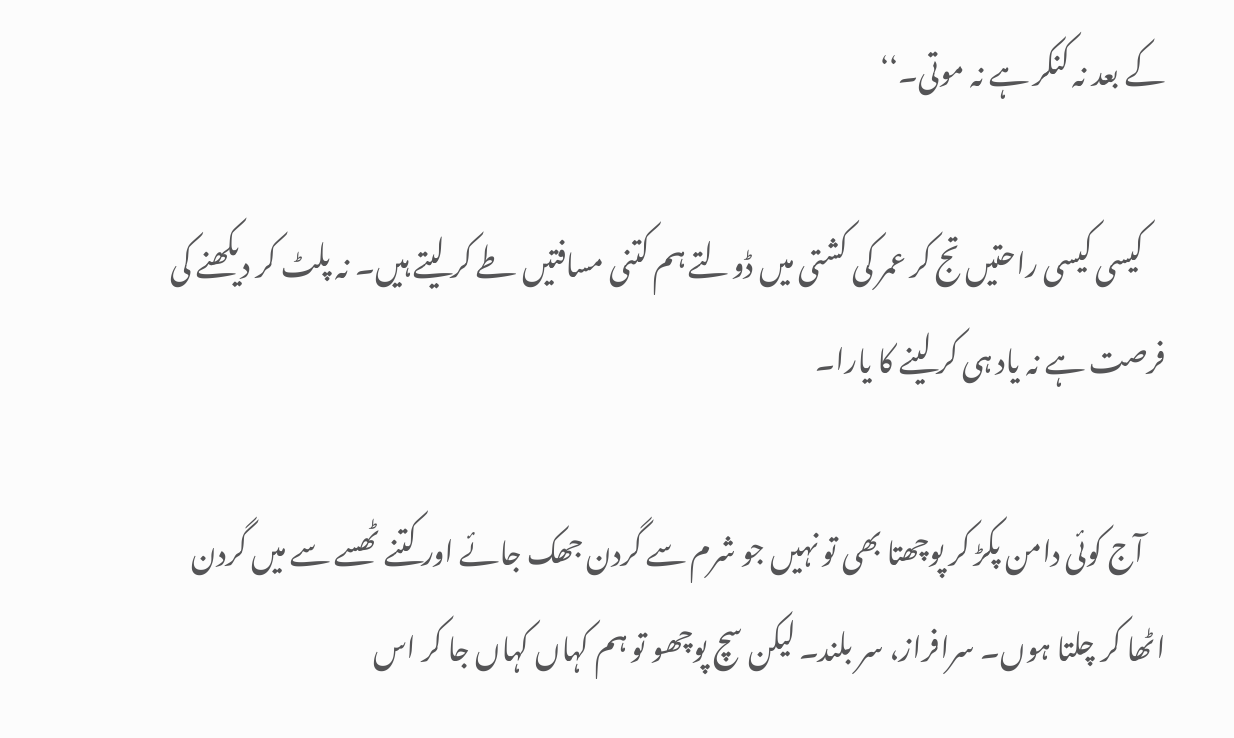کے بعد نہ کنکر ہے نہ موتی۔‘‘

    کیسی کیسی راحتیں تج کر عمر کی کشتی میں ڈولتے ہم کتنی مسافتیں طے کر لیتے ہیں۔ نہ پلٹ کر دیکھنے کی فرصت ہے نہ یاد ہی کر لینے کا یارا۔

    آج کوئی دامن پکڑ کر پوچھتا بھی تو نہیں جو شرم سے گردن جھک جائے اور کتنے ٹھسے سے میں گردن اٹھا کر چلتا ہوں۔ سرافراز، سر بلند۔ لیکن سچ پوچھو تو ہم کہاں کہاں جا کر اس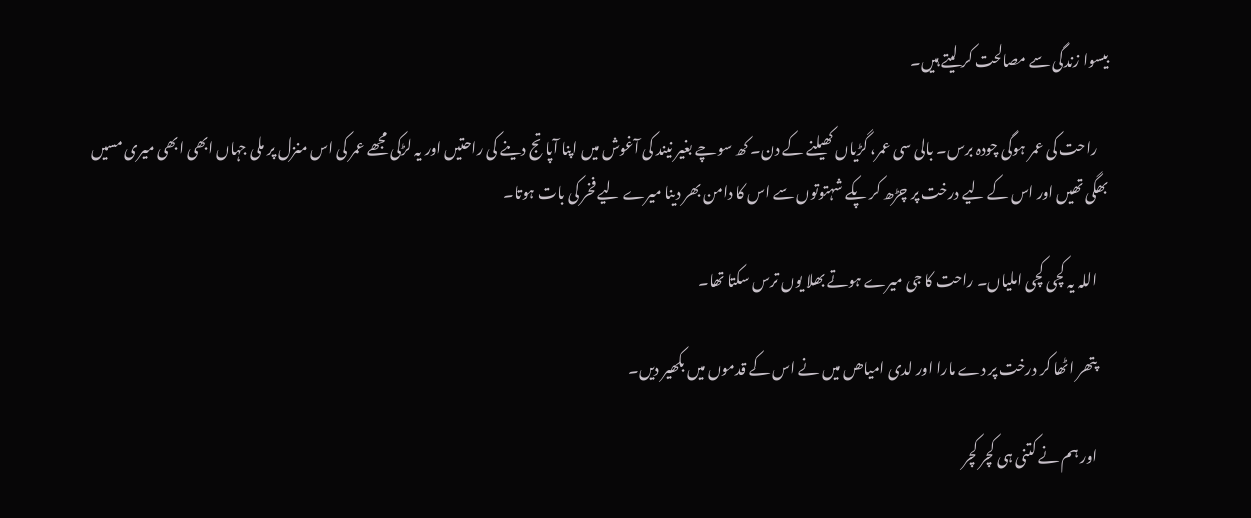بیسوا زندگی سے مصالحت کر لیتے ہیں۔

    راحت کی عمر ہوگی چودہ برس۔ بالی سی عمر، گڑیاں کھیلنے کے دن۔ کھ سوچے بغیر نیند کی آغوش میں اپنا آپا تج دینے کی راحتیں اور یہ لڑکی مجھے عمر کی اس منزل پر ملی جہاں ابھی ابھی میری مسیں بھگی تھیں اور اس کے لیے درخت پر چڑھ کر پکے شہتوتوں سے اس کا دامن بھر دینا میرے لیے فخر کی بات ہوتا۔

    اللہ یہ کچی کچی املیاں۔ راحت کا جی میرے ہوتے بھلا یوں ترس سکتا تھا۔

    پتھر اٹھا کر درخت پر دے مارا اور لدی امیاھں میں نے اس کے قدموں میں بکھیر دیں۔

    اور ہم نے کتنی ہی کچر کچر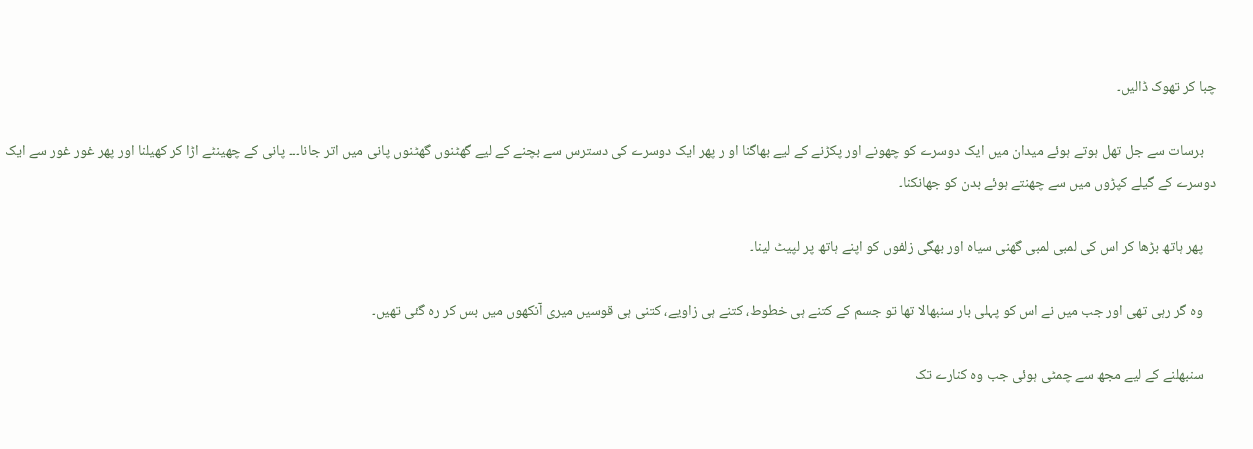چبا کر تھوک ڈالیں۔

    برسات سے جل تھل ہوتے ہوئے میدان میں ایک دوسرے کو چھونے اور پکڑنے کے لیے بھاگنا او ر پھر ایک دوسرے کی دسترس سے بچنے کے لیے گھٹنوں گھٹنوں پانی میں اتر جانا۔۔۔ پانی کے چھینٹے اڑا کر کھیلنا اور پھر غور غور سے ایک دوسرے کے گیلے کپڑوں میں سے چھنتے ہوئے بدن کو جھانکنا۔

    پھر ہاتھ بڑھا کر اس کی لمبی لمبی گھنی سیاہ اور بھگی زلفوں کو اپنے ہاتھ پر لپیٹ لینا۔

    وہ گر رہی تھی اور جب میں نے اس کو پہلی بار سنبھالا تھا تو جسم کے کتنے ہی خطوط، کتنے ہی زاویے، کتنی ہی قوسیں میری آنکھوں میں بس کر رہ گئی تھیں۔

    سنبھلنے کے لیے مجھ سے چمٹی ہوئی جب وہ کنارے تک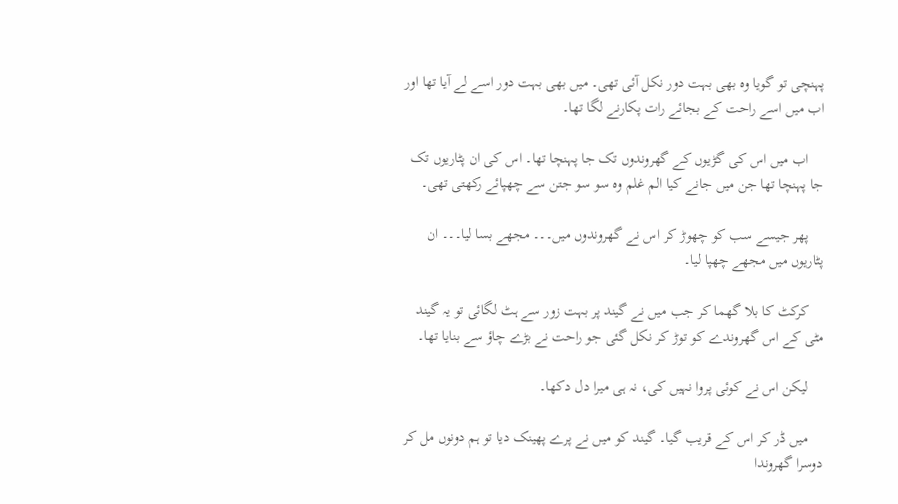پہنچی تو گویا وہ بھی بہت دور نکل آئی تھی۔ میں بھی بہت دور اسے لے آیا تھا اور اب میں اسے راحت کے بجائے رات پکارنے لگا تھا۔

    اب میں اس کی گڑیوں کے گھروندوں تک جا پہنچا تھا۔ اس کی ان پٹاریوں تک جا پہنچا تھا جن میں جانے کیا الم غلم وہ سو سو جتن سے چھپائے رکھتی تھی۔

    پھر جیسے سب کو چھوڑ کر اس نے گھروندوں میں۔۔۔ مجھے بسا لیا۔۔۔ ان پٹاریوں میں مجھے چھپا لیا۔

    کرکٹ کا بلا گھما کر جب میں نے گیند پر بہت زور سے ہٹ لگائی تو یہ گیند مٹی کے اس گھروندے کو توڑ کر نکل گئی جو راحت نے بڑے چاؤ سے بنایا تھا۔

    لیکن اس نے کوئی پروا نہیں کی، نہ ہی میرا دل دکھا۔

    میں ڈر کر اس کے قریب گیا۔ گیند کو میں نے پرے پھینک دیا تو ہم دونوں مل کر دوسرا گھروندا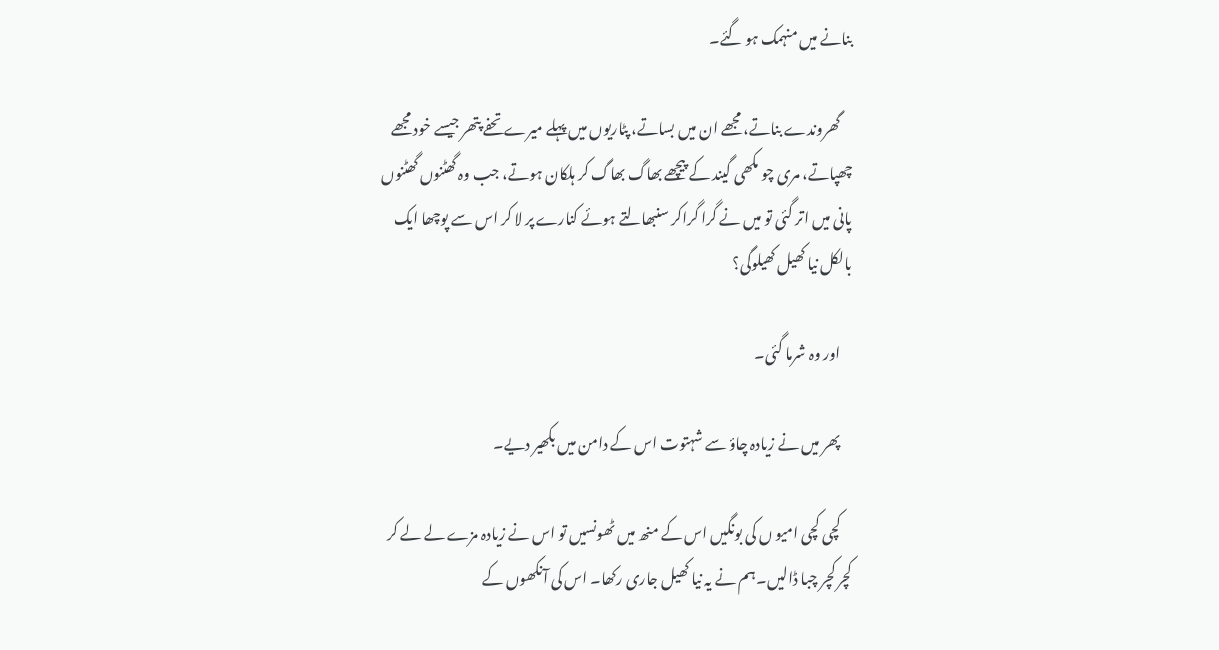بنانے میں منہمک ہو گئے۔

    گھروندے بناتے، مجھے ان میں بساتے، پٹاریوں میں پہلے میرے تحفے پتھر جیسے خود مجھے چھپاتے، مری چو مکھی گیند کے پیچھے بھاگ بھاگ کر ہلکان ہوتے، جب وہ گھٹنوں گھٹنوں پانی میں اتر گئی تو میں نے گرا گراکر سنبھالتے ہوئے کنارے پر لا کر اس سے پوچھا ایک بالکل نیا کھیل کھیلوگی؟

    اور وہ شرما گئی۔

    پھر میں نے زیادہ چاؤ سے شہتوت اس کے دامن میں بکھیر دیے۔

    کچی کچی امیو ں کی بونگیں اس کے منھ میں ٹھونسیں تو اس نے زیادہ مزے لے لے کر کچر کچر چبا ڈالیں۔ہم نے یہ نیا کھیل جاری رکھا۔ اس کی آنکھوں کے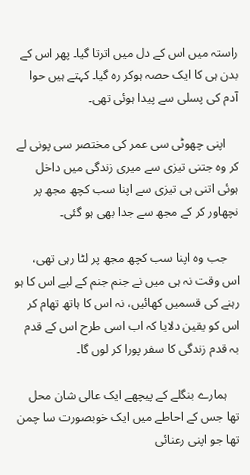راستہ میں اس کے دل میں اترتا گیا۔ پھر اس کے بدن ہی کا ایک حصہ ہوکر رہ گیا۔ کہتے ہیں حوا آدم کی پسلی سے پیدا ہوئی تھی۔

    اپنی چھوٹی سی عمر کی مختصر سی پونی لے کر وہ جتنی تیزی سے میری زندگی میں داخل ہوئی اتنی ہی تیزی سے اپنا سب کچھ مجھ پر نچھاور کر کے مجھ سے جدا بھی ہو گئی۔

    جب وہ اپنا سب کچھ مجھ پر لٹا رہی تھی، اس وقت نہ ہی میں نے جنم جنم کے لیے اس کا ہو رہنے کی قسمیں کھائیں، نہ اس کا ہاتھ تھام کر اس کو یقین دلایا کہ اب اسی طرح اس کے قدم بہ قدم زندگی کا سفر پورا کر لوں گا۔

    ہمارے بنگلے کے پیچھے ایک عالی شان محل تھا جس کے احاطے میں ایک خوبصورت سا چمن تھا جو اپنی رعنائی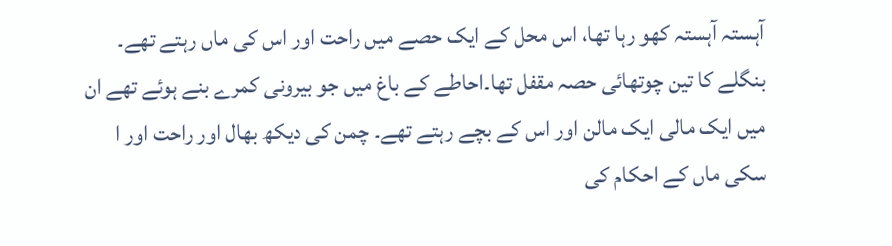آہستہ آہستہ کھو رہا تھا، اس محل کے ایک حصے میں راحت اور اس کی ماں رہتے تھے۔ بنگلے کا تین چوتھائی حصہ مقفل تھا۔احاطے کے باغ میں جو بیرونی کمرے بنے ہوئے تھے ان میں ایک مالی ایک مالن اور اس کے بچے رہتے تھے۔ چمن کی دیکھ بھال اور راحت اور ا سکی ماں کے احکام کی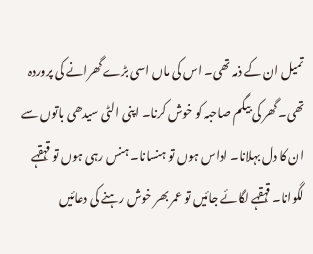تمیل ان کے ذمہ تھی۔ اس کی ماں اسی بڑے گھرانے کی پروردہ تھی۔ گھر کی بیگم صاحبہ کو خوش کرنا۔ اپنی الٹی سیدھی باتوں سے ان کا دل بہلانا۔ اداس ہوں تو ہنسانا۔ ہنس رہی ہوں تو قہقہے لگوانا۔ قہقہے لگائے جائیں تو عمر بھر خوش رہنے کی دعائیں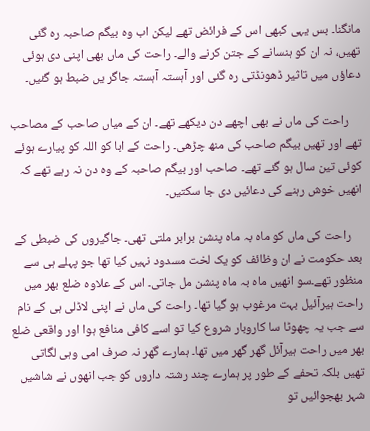مانگنا۔ بس یہی کبھی اس کے فرائض تھے لیکن اب وہ بیگم صاحبہ رہ گئی تھیں، نہ ان کو ہنسانے کے جتن کرنے والے۔ راحت کی ماں بھی اپنی دی ہوئی دعاؤں میں تاثیر ڈھونڈتی رہ گئی اور آہستہ آہستہ جاگر یں ضبط ہو گئیں۔

    راحت کی ماں نے بھی اچھے دن دیکھے تھے۔ ان کے میاں صاحب کے مصاحب تھے اور تھیں بیگم صاحب کی منھ چڑھی۔ راحت کے ابا کو اللہ کو پیارے ہوئے کوئی تین سال ہو گئے تھے۔ صاحب اور بیگم صاحبہ کے وہ دن نہ رہے تھے کہ انھیں خوش رہنے کی دعائیں دی جا سکتیں۔

    راحت کی ماں کو ماہ بہ ماہ پنشن برابر ملتی تھی۔ جاگیروں کی ضبطی کے بعد حکومت نے ان وظائف کو یک لخت مسدود نہیں کیا تھا جو پہلے ہی سے منظور تھے۔سو انھیں ماہ بہ ماہ پنشن مل جاتی۔ اس کے علاوہ ضلع بھر میں راحت ہیرآئیل بہت مرغوب ہو گیا تھا۔ راحت کی ماں نے اپنی لاڈلی ہی کے نام سے جب یہ چھوٹا سا کاروبار شروع کیا تو اسے کافی منافع ہوا اور واقعی ضلع بھر میں راحت ہیرآئل گھر گھر میں تھا۔ ہمارے گھر نہ صرف امی وہی لگاتی تھیں بلکہ تحفے کے طور پر ہمارے چند رشتہ داروں کو جب انھوں نے شاشیں شہر بھجوائیں تو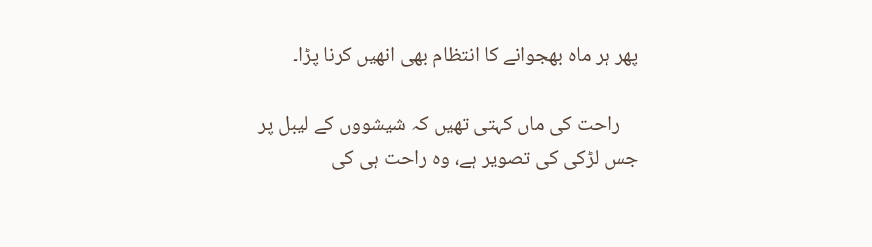پھر ہر ماہ بھجوانے کا انتظام بھی انھیں کرنا پڑا۔

    راحت کی ماں کہتی تھیں کہ شیشووں کے لیبل پر جس لڑکی کی تصویر ہے، وہ راحت ہی کی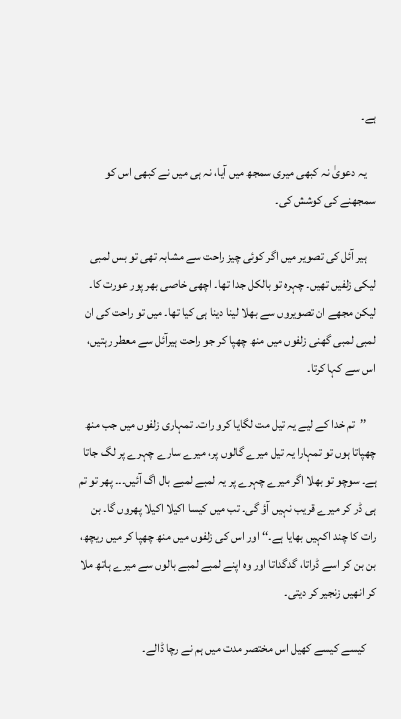ہے۔

    یہ دعویٰ نہ کبھی میری سمجھ میں آیا، نہ ہی میں نے کبھی اس کو سمجھنے کی کوشش کی۔

    ہیر آئل کی تصویر میں اگر کوئی چیز راحت سے مشابہ تھی تو بس لمبی لیکی زلفیں تھیں۔ چہرہ تو بالکل جدا تھا۔ اچھی خاصی بھر پور عورت کا۔ لیکن مجھے ان تصویروں سے بھلا لینا دینا ہی کیا تھا۔ میں تو راحت کی ان لمبی لمبی گھنی زلفوں میں منھ چھپا کر جو راحت ہیرآئل سے معطر رہتیں، اس سے کہا کرتا۔

    ’’تم خدا کے لیے یہ تیل مت لگایا کرو رات۔ تمہاری زلفوں میں جب منھ چھپاتا ہوں تو تمہارا یہ تیل میرے گالوں پر، میرے سارے چہرے پر لگ جاتا ہے۔ سوچو تو بھلا اگر میرے چہرے پر یہ لمبے لمبے بال اگ آئیں۔۔۔ پھر تو تم ہی ڈر کر میرے قریب نہیں آؤ گی۔ تب میں کیسا اکیلا اکیلا پھروں گا۔ بن رات کا چند اکہیں بھایا ہے۔‘‘ اور اس کی زلفوں میں منھ چھپا کر میں ریچھ، بن بن کر اسے ڈراتا، گدگداتا اور وہ اپنے لمبے لمبے بالوں سے میرے ہاتھ ملا کر انھیں زنجیر کر دیتی۔

    کیسے کیسے کھیل اس مختصر مدت میں ہم نے رچا ڈالے۔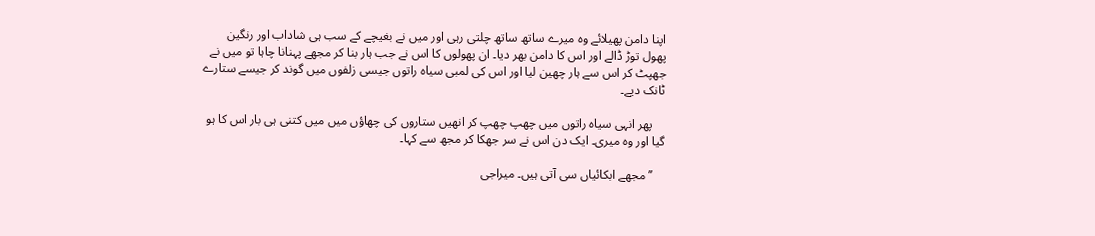اپنا دامن پھیلائے وہ میرے ساتھ ساتھ چلتی رہی اور میں نے بغیچے کے سب ہی شاداب اور رنگین پھول توڑ ڈالے اور اس کا دامن بھر دیا۔ ان پھولوں کا اس نے جب ہار بنا کر مجھے پہنانا چاہا تو میں نے جھپٹ کر اس سے ہار چھین لیا اور اس کی لمبی سیاہ راتوں جیسی زلفوں میں گوند کر جیسے ستارے ٹانک دیے۔

    پھر انہی سیاہ راتوں میں چھپ چھپ کر انھیں ستاروں کی چھاؤں میں میں کتنی ہی بار اس کا ہو گیا اور وہ میری۔ ایک دن اس نے سر جھکا کر مجھ سے کہا۔

    ’’مجھے ابکائیاں سی آتی ہیں۔ میراجی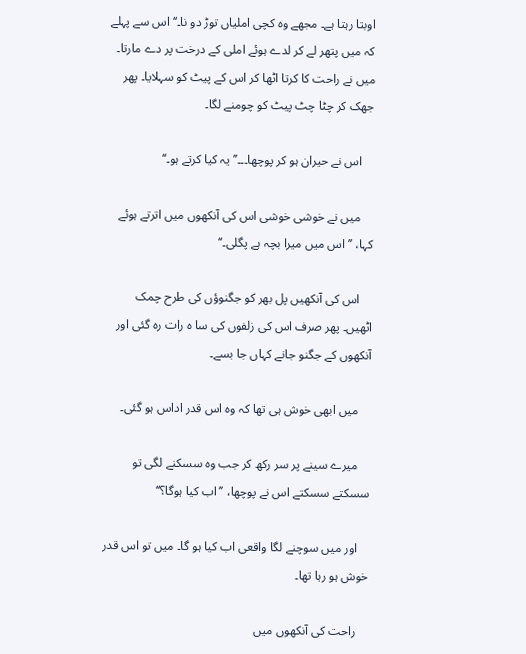اوبتا رہتا ہے۔ مجھے وہ کچی املیاں توڑ دو نا۔‘‘ اس سے پہلے کہ میں پتھر لے کر لدے ہوئے املی کے درخت پر دے مارتا۔ میں نے راحت کا کرتا اٹھا کر اس کے پیٹ کو سہلایا۔ پھر جھک کر چٹا چٹ پیٹ کو چومنے لگا۔

    اس نے حیران ہو کر پوچھا۔۔۔’’یہ کیا کرتے ہو۔‘‘

    میں نے خوشی خوشی اس کی آنکھوں میں اترتے ہوئے کہا، ’’اس میں میرا بچہ ہے پگلی۔‘‘

    اس کی آنکھیں پل بھر کو جگنوؤں کی طرح چمک اٹھیں۔ پھر صرف اس کی زلفوں کی سا ہ رات رہ گئی اور آنکھوں کے جگنو جانے کہاں جا بسے۔

    میں ابھی خوش ہی تھا کہ وہ اس قدر اداس ہو گئی۔

    میرے سینے پر سر رکھ کر جب وہ سسکنے لگی تو سسکتے سسکتے اس نے پوچھا، ’’اب کیا ہوگا؟‘‘

    اور میں سوچنے لگا واقعی اب کیا ہو گا۔ میں تو اس قدر خوش ہو رہا تھا۔

    راحت کی آنکھوں میں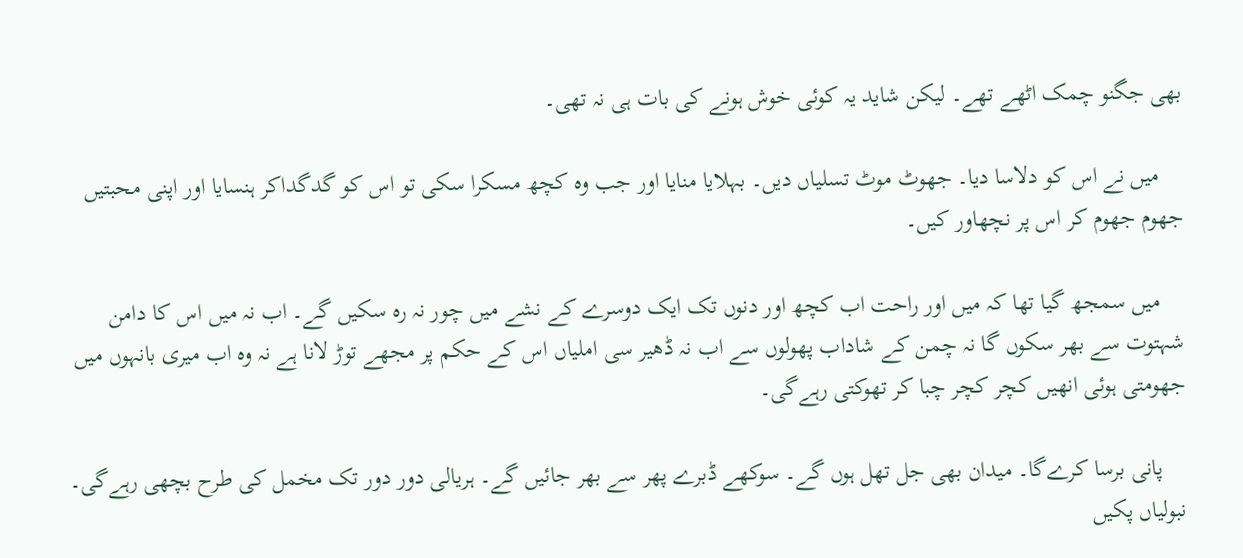بھی جگنو چمک اٹھے تھے۔ لیکن شاید یہ کوئی خوش ہونے کی بات ہی نہ تھی۔

    میں نے اس کو دلاسا دیا۔ جھوٹ موٹ تسلیاں دیں۔ بہلایا منایا اور جب وہ کچھ مسکرا سکی تو اس کو گدگداکر ہنسایا اور اپنی محبتیں جھوم جھوم کر اس پر نچھاور کیں۔

    میں سمجھ گیا تھا کہ میں اور راحت اب کچھ اور دنوں تک ایک دوسرے کے نشے میں چور نہ رہ سکیں گے۔ اب نہ میں اس کا دامن شہتوت سے بھر سکوں گا نہ چمن کے شاداب پھولوں سے اب نہ ڈھیر سی املیاں اس کے حکم پر مجھے توڑ لانا ہے نہ وہ اب میری بانہوں میں جھومتی ہوئی انھیں کچر کچر چبا کر تھوکتی رہےگی۔

    پانی برسا کرےگا۔ میدان بھی جل تھل ہوں گے۔ سوکھے ڈبرے پھر سے بھر جائیں گے۔ ہریالی دور دور تک مخمل کی طرح بچھی رہےگی۔ نبولیاں پکیں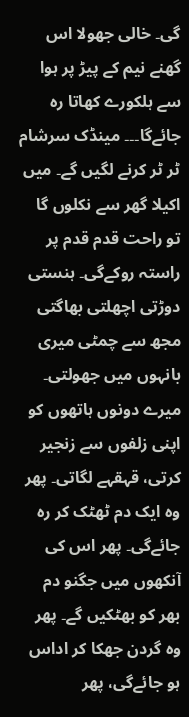گی۔ خالی جھولا اس گھنے نیم کے پیڑ پر ہوا سے ہلکورے کھاتا رہ جائےگا۔۔۔ مینڈک سرشام ٹر ٹر کرنے لگیں گے۔ میں اکیلا گھر سے نکلوں گا تو راحت قدم قدم پر راستہ روکےگی۔ ہنستی دوڑتی اچھلتی بھاگتی مجھ سے چمٹی میری بانہوں میں جھولتی۔ میرے دونوں ہاتھوں کو اپنی زلفوں سے زنجیر کرتی، قہقہے لگاتی۔ پھر وہ ایک دم ٹھٹک کر رہ جائےگی۔ پھر اس کی آنکھوں میں جگنو دم بھر کو بھٹکیں گے۔ پھر وہ گردن جھکا کر اداس ہو جائےگی، پھر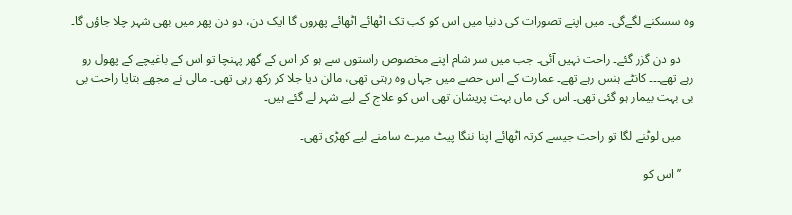وہ سسکنے لگےگی۔ میں اپنے تصورات کی دنیا میں اس کو کب تک اٹھائے اٹھائے پھروں گا ایک دن، دو دن پھر میں بھی شہر چلا جاؤں گا۔

    دو دن گزر گئے۔ راحت نہیں آئی۔ جب میں سر شام اپنے مخصوص راستوں سے ہو کر اس کے گھر پہنچا تو اس کے باغیچے کے پھول رو رہے تھے۔۔۔ کانٹے ہنس رہے تھے۔ عمارت کے اس حصے میں جہاں وہ رہتی تھی، مالن دیا جلا کر رکھ رہی تھی۔ مالی نے مجھے بتایا راحت بی بی بہت بیمار ہو گئی تھی۔ اس کی ماں بہت پریشان تھی اس کو علاج کے لیے شہر لے گئے ہیں۔

    میں لوٹنے لگا تو راحت جیسے کرتہ اٹھائے اپنا ننگا پیٹ میرے سامنے لیے کھڑی تھی۔

    ’’اس کو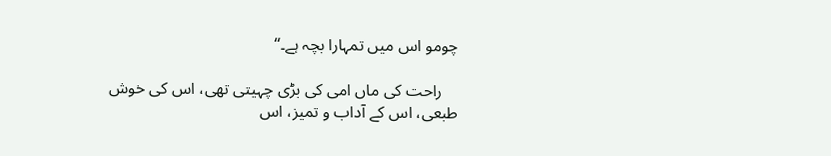چومو اس میں تمہارا بچہ ہے۔‘‘

    راحت کی ماں امی کی بڑی چہیتی تھی، اس کی خوش طبعی، اس کے آداب و تمیز، اس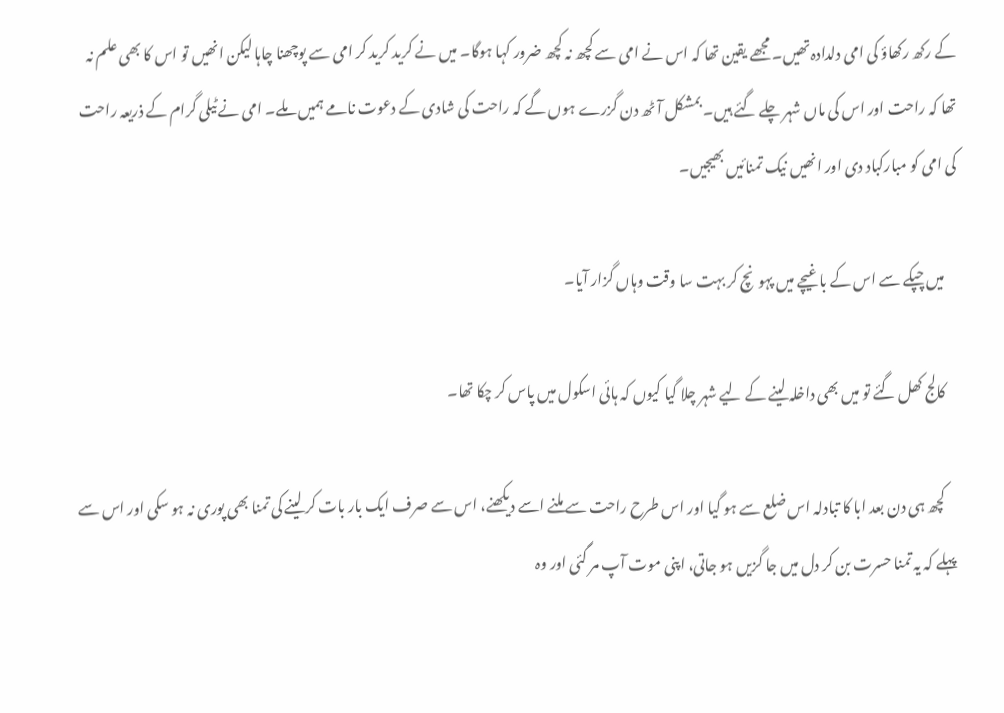کے رکھ رکھاؤ کی امی دلدادہ تھیں۔ مجھے یقین تھا کہ اس نے امی سے کچھ نہ کچھ ضرور کہا ہوگا۔ میں نے کرید کرید کر امی سے پوچھنا چاہا لیکن انھیں تو اس کا بھی علم نہ تھا کہ راحت اور اس کی ماں شہر چلے گئے ہیں۔ بمشکل آٹھ دن گزرے ہوں گے کہ راحت کی شادی کے دعوت نامے ہمیں ملے۔ امی نے ٹیلی گرام کے ذریعہ راحت کی امی کو مبارکباد دی اور انھیں نیک تمنائیں بھیجیں۔

    میں چپکے سے اس کے باغیچے میں پہونچ کر بہت سا وقت وہاں گزار آیا۔

    کالج کھل گئے تو میں بھی داخلہ لینے کے لیے شہر چلا گیا کیوں کہ ہائی اسکول میں پاس کر چکا تھا۔

    کچھ ہی دن بعد ابا کا تبادلہ اس ضلع سے ہو گیا اور اس طرح راحت سے ملنے اسے دیکھنے، اس سے صرف ایک بار بات کر لینے کی تمنا بھی پوری نہ ہو سکی اور اس سے پہلے کہ یہ تمنا حسرت بن کر دل میں جا گزیں ہو جاتی، اپنی موت آپ مر گئی اور وہ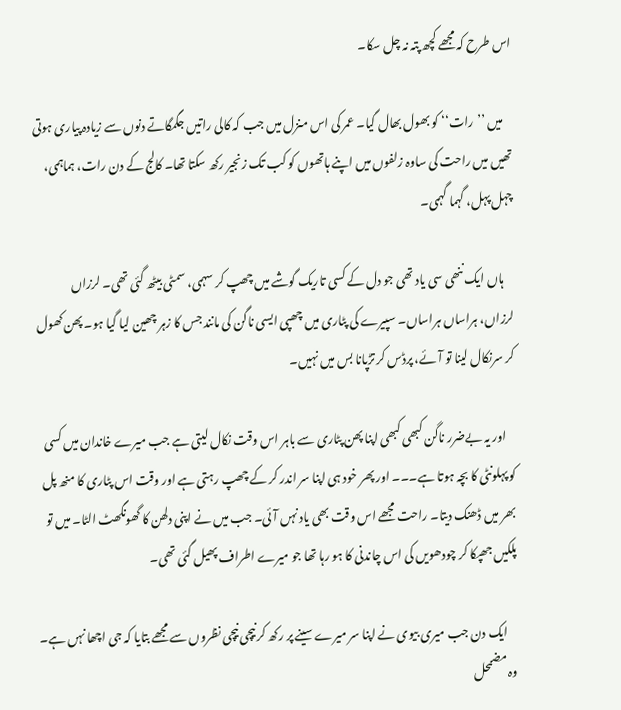اس طرح کہ مجھے کچھ پتہ نہ چل سکا۔

    میں ’’رات‘‘ کو بھول بھال گیا۔ عمر کی اس منزل میں جب کہ کالی راتیں جگمگاتے دنوں سے زیادہ پیاری ہوتی تھیں میں راحت کی ساوہ زلفوں میں اپنے ہاتھوں کو کب تک زنجیر رکھ سکتا تھا۔ کالج کے دن رات، ہماہمی، چہل پہل، گہما گہمی۔

    ہاں ایک ننھی سی یاد تھی جو دل کے کسی تاریک گوشے میں چھپ کر سہمی، سمٹی بیٹھ گئی تھی۔ لرزاں لرزاں، ہراساں ہراساں۔ سپیرے کی پٹاری میں چھپی ایسی ناگن کی مانند جس کا زہر چھین لیا گیا ہو۔ پھن کھول کر سرنکال لینا تو آئے، پرڈس کر تڑپانا بس میں نہیں۔

    اور یہ بےضرر ناگن کبھی کبھی اپنا پھن پٹاری سے باہر اس وقت نکال لیتی ہے جب میرے خاندان میں کسی کو پہلونٹی کا بچہ ہوتا ہے۔۔۔ اور پھر خود ہی اپنا سر اندر کر کے چھپ رہتی ہے اور وقت اس پٹاری کا منھ پل بھر میں ڈھنک دیتا۔ راحت مجھے اس وقت بھی یاد نہں آئی۔ جب میں نے اپنی دلھن کا گھونگھٹ الٹا۔ میں تو پلکیں جھپکا کر چودھویں کی اس چاندنی کا ہو رہا تھا جو میرے اطراف پھیل گئی تھی۔

    ایک دن جب میری بیوی نے اپنا سر میرے سینے پر رکھ کر نیچی نیچی نظروں سے مجھے بتایا کہ جی اچھا نہں ہے۔ وہ مضمحل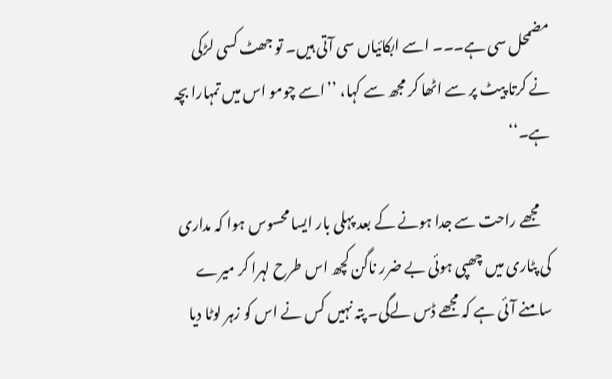مضمحل سی ہے۔۔۔ اسے ابکائیاں سی آتی ہیں۔ تو جھٹ کسی لڑکی نے کرتا پیٹ پر سے اٹھا کر مجھ سے کہا، ’’اسے چومو اس میں تمہارا بچہ ہے۔‘‘

    مجھے راحت سے جدا ہونے کے بعد پہلی بار ایسا محسوس ہوا کہ مداری کی پٹاری میں چھپی ہوئی بے ضرر ناگن کچھ اس طرح لہرا کر میرے سامنے آئی ہے کہ مجھے ڈس لےگی۔ پتہ نہیں کس نے اس کو زہر لوٹا دیا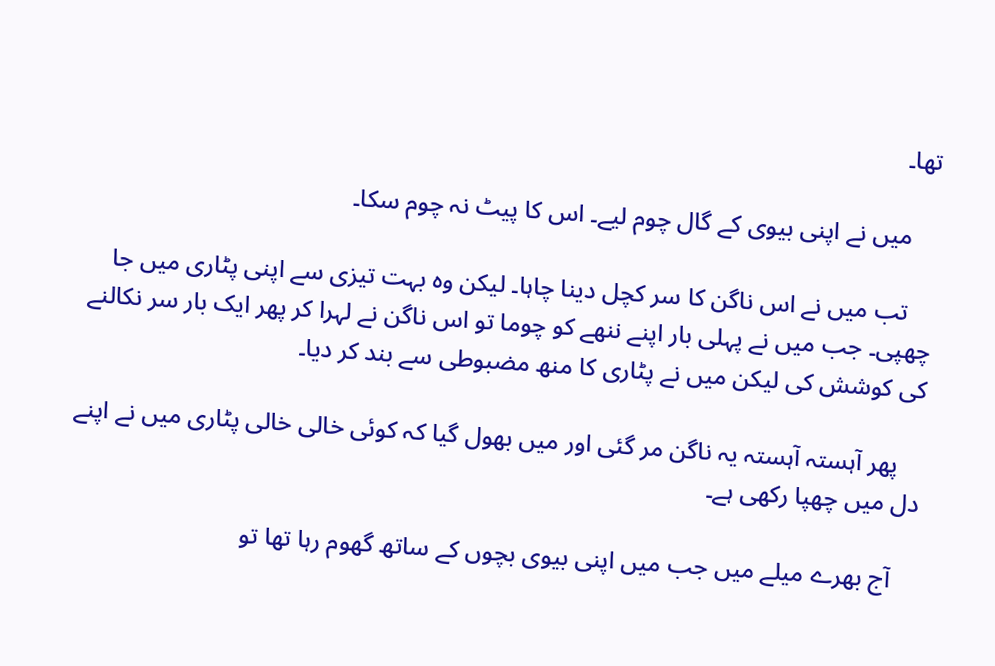تھا۔

    میں نے اپنی بیوی کے گال چوم لیے۔ اس کا پیٹ نہ چوم سکا۔

    تب میں نے اس ناگن کا سر کچل دینا چاہا۔ لیکن وہ بہت تیزی سے اپنی پٹاری میں جا چھپی۔ جب میں نے پہلی بار اپنے ننھے کو چوما تو اس ناگن نے لہرا کر پھر ایک بار سر نکالنے کی کوشش کی لیکن میں نے پٹاری کا منھ مضبوطی سے بند کر دیا۔

    پھر آہستہ آہستہ یہ ناگن مر گئی اور میں بھول گیا کہ کوئی خالی خالی پٹاری میں نے اپنے دل میں چھپا رکھی ہے۔

    آج بھرے میلے میں جب میں اپنی بیوی بچوں کے ساتھ گھوم رہا تھا تو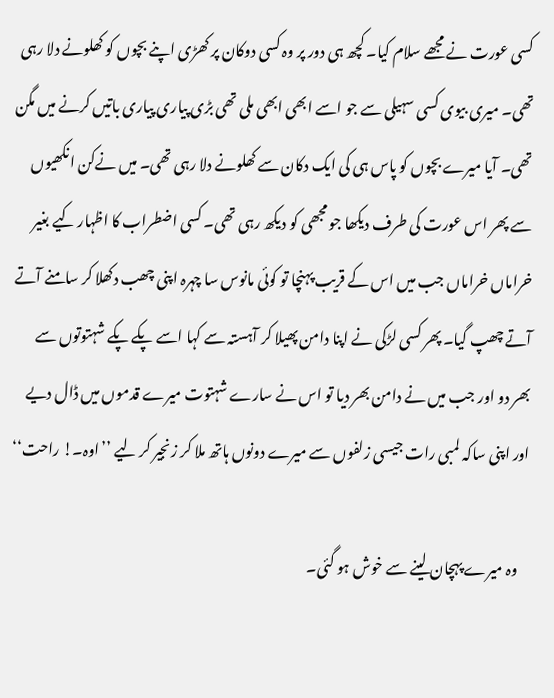کسی عورت نے مجھے سلام کیا۔ کچھ ہی دور پر وہ کسی دوکان پر کھڑی اپنے بچوں کو کھلونے دلا رہی تھی۔ میری بیوی کسی سہیلی سے جو اسے ابھی ابھی ملی تھی بڑی پیاری پیاری باتیں کرنے میں مگن تھی۔ آیا میرے بچوں کو پاس ہی کی ایک دکان سے کھلونے دلا رہی تھی۔ میں نےکن انکھیوں سے پھر اس عورت کی طرف دیکھا جو مجھی کو دیکھ رہی تھی۔ کسی اضطراب کا اظہار کیے بغیر خراماں خراماں جب میں اس کے قریب پہنچا تو کوئی مانوس سا چہرہ اپنی چھب دکھلا کر سامنے آتے آتے چھپ گیا۔ پھر کسی لڑکی نے اپنا دامن پھیلا کر آہستہ سے کہا اسے پکے پکے شہتوتوں سے بھر دو اور جب میں نے دامن بھر دیا تو اس نے سارے شہتوت میرے قدموں میں ڈال دیے اور اپنی ساکہ لمبی رات جیسی زلفوں سے میرے دونوں ہاتھ ملا کر زنجیر کر لیے ’’اوہ۔! راحت‘‘

    وہ میرے پہچان لینے سے خوش ہو گئی۔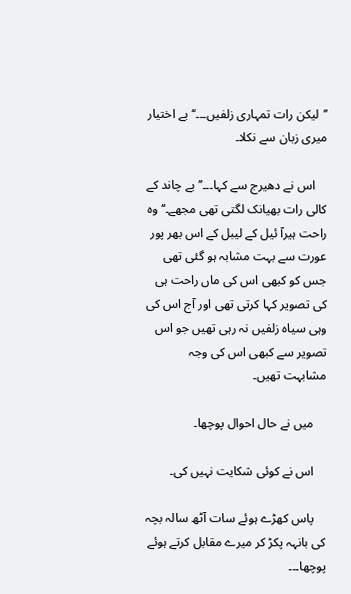’’لیکن رات تمہاری زلفیں۔۔۔‘‘ بے اختیار میری زبان سے نکلا۔

    اس نے دھیرج سے کہا۔۔۔’’بے چاند کے کالی رات بھیانک لگتی تھی مجھے۔‘‘ وہ راحت ہیرآ ئیل کے لیبل کے اس بھر پور عورت سے بہت مشابہ ہو گئی تھی جس کو کبھی اس کی ماں راحت ہی کی تصویر کہا کرتی تھی اور آج اس کی وہی سیاہ زلفیں نہ رہی تھیں جو اس تصویر سے کبھی اس کی وجہ مشابہت تھیں۔

    میں نے حال احوال پوچھا۔

    اس نے کوئی شکایت نہیں کی۔

    پاس کھڑے ہوئے سات آٹھ سالہ بچہ کی بانہہ پکڑ کر میرے مقابل کرتے ہوئے پوچھا۔۔۔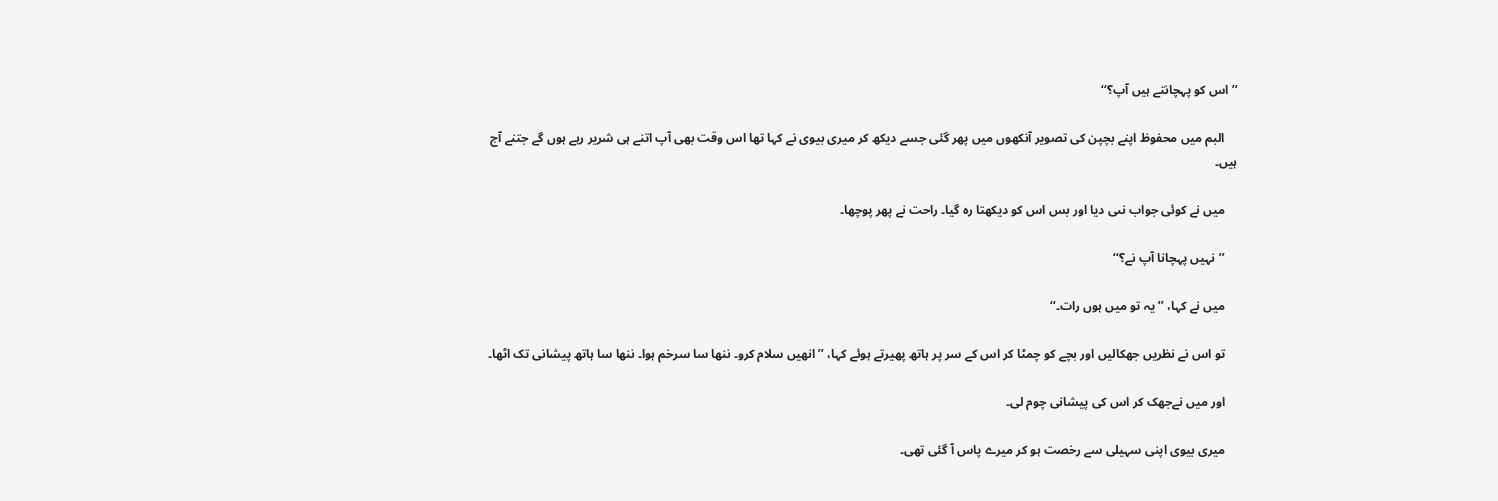’’اس کو پہچانتے ہیں آپ؟‘‘

    البم میں محفوظ اپنے بچپن کی تصویر آنکھوں میں پھر گئی جسے دیکھ کر میری بیوی نے کہا تھا اس وقت بھی آپ اتنے ہی شریر رہے ہوں گے جتنے آج ہیں۔

    میں نے کوئی جواب نںی دیا اور بس اس کو دیکھتا رہ گیا۔ راحت نے پھر پوچھا۔

    ’’نہیں پہچانا آپ نے؟‘‘

    میں نے کہا، ’’یہ تو میں ہوں رات۔‘‘

    تو اس نے نظریں جھکالیں اور بچے کو چمٹا کر اس کے سر پر ہاتھ پھیرتے ہوئے کہا، ’’انھیں سلام کرو۔ ننھا سا سرخم ہوا۔ ننھا سا ہاتھ پیشانی تک اٹھا۔

    اور میں نےجھک کر اس کی پیشانی چوم لی۔

    میری بیوی اپنی سہیلی سے رخصت ہو کر میرے پاس آ گئی تھی۔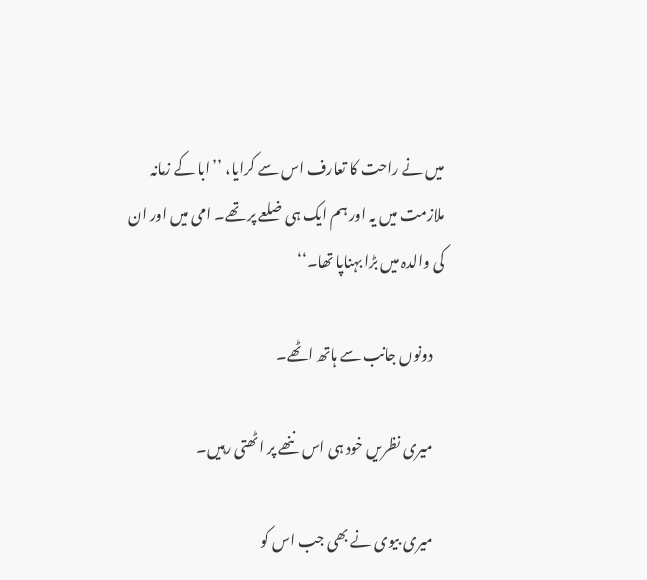میں نے راحت کا تعارف اس سے کرایا، ’’ابا کے زمانہ ملازمت میں یہ اور ہم ایک ہی ضلعے پر تھے۔ امی میں اور ان کی والدہ میں بڑا بہناپا تھا۔‘‘

    دونوں جانب سے ہاتھ اٹھے۔

    میری نظریں خود ہی اس ننھے پر اٹھتی رہیں۔

    میری بیوی نے بھی جب اس کو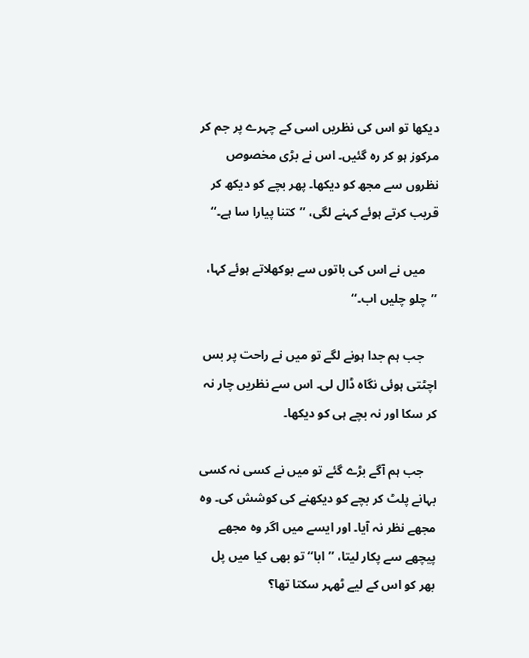دیکھا تو اس کی نظریں اسی کے چہرے پر جم کر مرکوز ہو کر رہ گئیں۔ اس نے بڑی مخصوص نظروں سے مجھ کو دیکھا۔ پھر بچے کو دیکھ کر قریب کرتے ہوئے کہنے لگی، ’’کتنا پیارا سا ہے۔‘‘

    میں نے اس کی باتوں سے بوکھلاتے ہوئے کہا، ’’چلو چلیں اب۔‘‘

    جب ہم جدا ہونے لگے تو میں نے راحت پر بس اچٹتی ہوئی نگاہ ڈال لی۔ اس سے نظریں چار نہ کر سکا اور نہ بچے ہی کو دیکھا۔

    جب ہم آگے بڑے گئے تو میں نے کسی نہ کسی بہانے پلٹ کر بچے کو دیکھنے کی کوشش کی۔ وہ مجھے نظر نہ آیا۔ اور ایسے میں اگر وہ مجھے پیچھے سے پکار لیتا، ’’ابا‘‘ تو بھی کیا میں پل بھر کو اس کے لیے ٹھہر سکتا تھا؟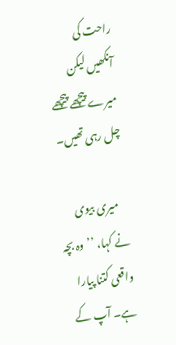راحت کی آنکھیں لیکن میرے پیچھے پیچھے چل رہی تھیں۔

    میری بیوی نے کہا، ’’وہ بچہ واقعی کتنا پیارا ہے۔ آپ کے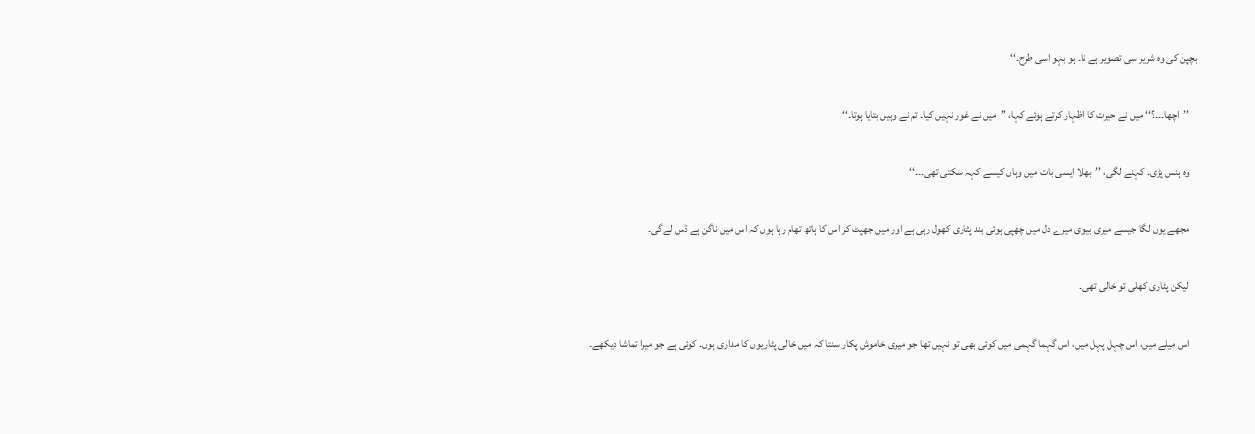بچپن کی وہ شریر سی تصویر ہے نا۔ ہو بہو اسی طرح۔‘‘

    ’’اچھا۔۔۔؟‘‘ میں نے حیرت کا اظہار کرتے ہوئے کہا، ’’میں نے غور نہیں کیا۔ تم نے وہیں بتایا ہوتا۔‘‘

    وہ ہنس پڑی۔ کہنے لگی، ’’بھلا ایسی بات میں وہاں کیسے کہہ سکتی تھی۔۔۔‘‘

    مجھے یوں لگا جیسے میری بیوی میرے دل میں چھپی ہوئی بند پٹاری کھول رہی ہے اور میں جھپٹ کر اس کا ہاتھ تھام رہا ہوں کہ اس میں ناگن ہے ڈس لےگی۔

    لیکن پٹاری کھلی تو خالی تھی۔

    اس میلے میں، اس چہل پہل میں، اس گہما گہمی میں کوئی بھی تو نہیں تھا جو میری خاموش پکار سنتا کہ میں خالی پٹاریوں کا مداری ہوں۔ کوئی ہے جو میرا تماشا دیکھے۔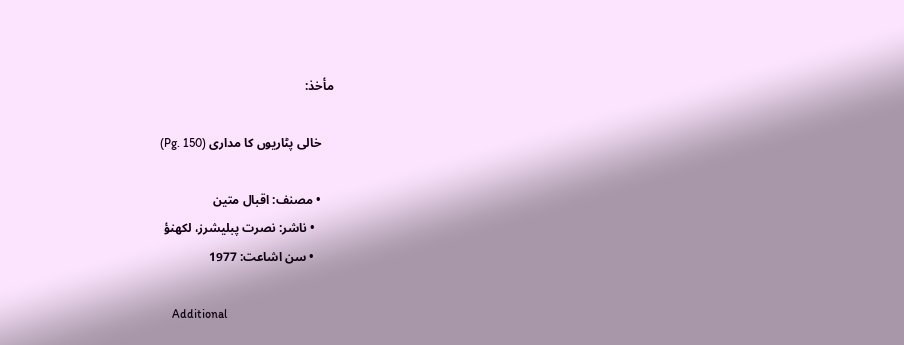مأخذ:

    خالی پٹاریوں کا مداری (Pg. 150)

    • مصنف: اقبال متین
      • ناشر: نصرت پبلیشرز، لکھنؤ
      • سن اشاعت: 1977

    Additional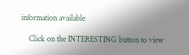information available

    Click on the INTERESTING button to view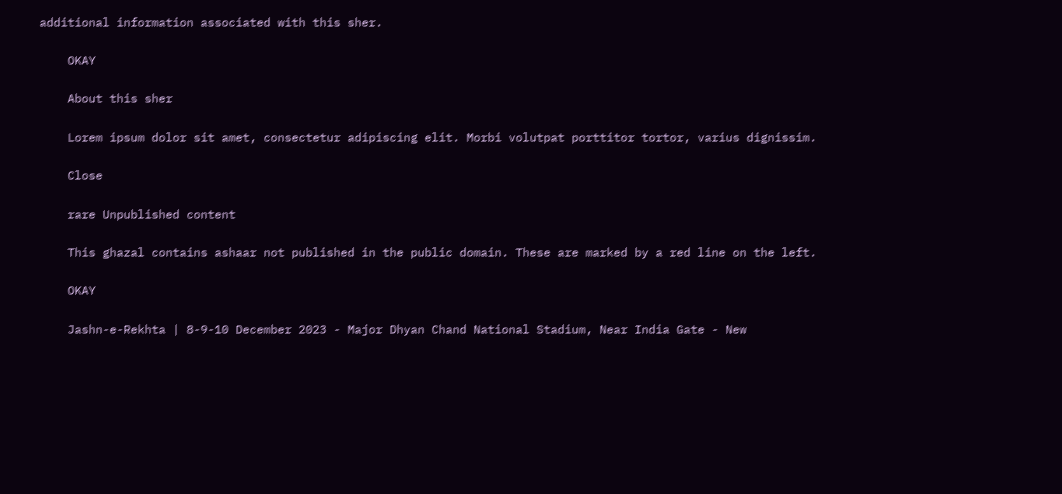additional information associated with this sher.

    OKAY

    About this sher

    Lorem ipsum dolor sit amet, consectetur adipiscing elit. Morbi volutpat porttitor tortor, varius dignissim.

    Close

    rare Unpublished content

    This ghazal contains ashaar not published in the public domain. These are marked by a red line on the left.

    OKAY

    Jashn-e-Rekhta | 8-9-10 December 2023 - Major Dhyan Chand National Stadium, Near India Gate - New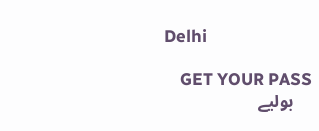Delhi

    GET YOUR PASS
    بولیے